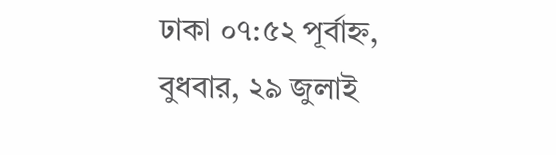ঢাকা ০৭:৫২ পূর্বাহ্ন, বুধবার, ২৯ জুলাই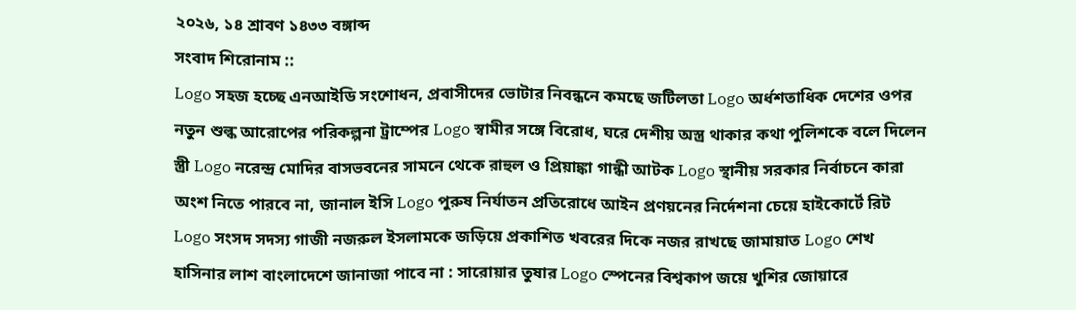২০২৬, ১৪ শ্রাবণ ১৪৩৩ বঙ্গাব্দ
সংবাদ শিরোনাম ::
Logo সহজ হচ্ছে এনআইডি সংশোধন, প্রবাসীদের ভোটার নিবন্ধনে কমছে জটিলতা Logo অর্ধশতাধিক দেশের ওপর নতুন শুল্ক আরোপের পরিকল্পনা ট্রাম্পের Logo স্বামীর সঙ্গে বিরোধ, ঘরে দেশীয় অস্ত্র থাকার কথা পুলিশকে বলে দিলেন স্ত্রী Logo নরেন্দ্র মোদির বাসভবনের সামনে থেকে রাহুল ও প্রিয়াঙ্কা গান্ধী আটক Logo স্থানীয় সরকার নির্বাচনে কারা অংশ নিতে পারবে না, জানাল ইসি Logo পুরুষ নির্যাতন প্রতিরোধে আইন প্রণয়নের নির্দেশনা চেয়ে হাইকোর্টে রিট Logo সংসদ সদস্য গাজী নজরুল ইসলামকে জড়িয়ে প্রকাশিত খবরের দিকে নজর রাখছে জামায়াত Logo শেখ হাসিনার লাশ বাংলাদেশে জানাজা পাবে না : সারোয়ার তুষার Logo স্পেনের বিশ্বকাপ জয়ে খুশির জোয়ারে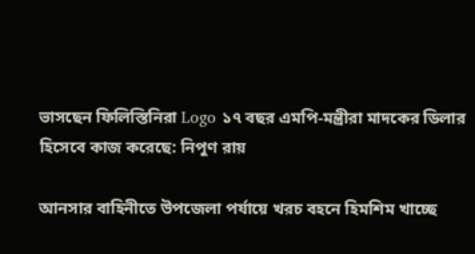ভাসছেন ফিলিস্তিনিরা Logo ১৭ বছর এমপি-মন্ত্রীরা মাদকের ডিলার হিসেবে কাজ করেছে: নিপুণ রায়

আনসার বাহিনীতে উপজেলা পর্যায়ে খরচ বহনে হিমশিম খাচ্ছে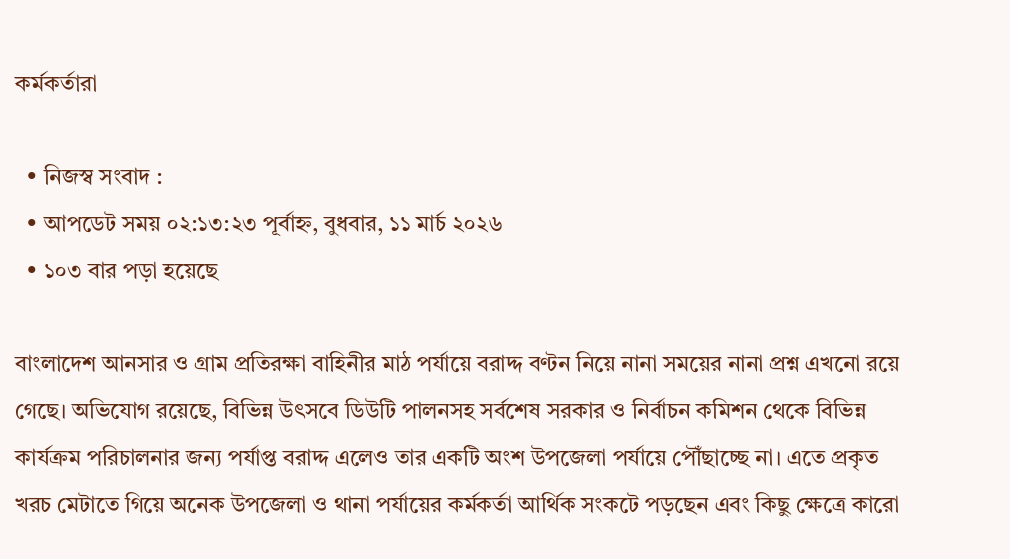কর্মকর্তারা

  • নিজস্ব সংবাদ :
  • আপডেট সময় ০২:১৩:২৩ পূর্বাহ্ন, বুধবার, ১১ মার্চ ২০২৬
  • ১০৩ বার পড়া হয়েছে

বাংলাদেশ আনসার ও গ্রাম প্রতিরক্ষা বাহিনীর মাঠ পর্যায়ে বরাদ্দ বণ্টন নিয়ে নানা সময়ের নানা প্রশ্ন এখনো রয়ে গেছে। অভিযোগ রয়েছে, বিভিন্ন উৎসবে ডিউটি পালনসহ সর্বশেষ সরকার ও নির্বাচন কমিশন থেকে বিভিন্ন কার্যক্রম পরিচালনার জন্য পর্যাপ্ত বরাদ্দ এলেও তার একটি অংশ উপজেলা পর্যায়ে পৌঁছাচ্ছে না। এতে প্রকৃত খরচ মেটাতে গিয়ে অনেক উপজেলা ও থানা পর্যায়ের কর্মকর্তা আর্থিক সংকটে পড়ছেন এবং কিছু ক্ষেত্রে কারো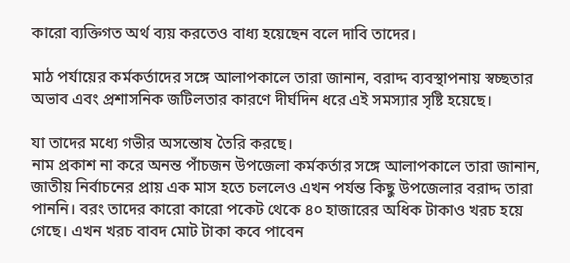কারো ব্যক্তিগত অর্থ ব্যয় করতেও বাধ্য হয়েছেন বলে দাবি তাদের।

মাঠ পর্যায়ের কর্মকর্তাদের সঙ্গে আলাপকালে তারা জানান, বরাদ্দ ব্যবস্থাপনায় স্বচ্ছতার অভাব এবং প্রশাসনিক জটিলতার কারণে দীর্ঘদিন ধরে এই সমস্যার সৃষ্টি হয়েছে।

যা তাদের মধ্যে গভীর অসন্তোষ তৈরি করছে।
নাম প্রকাশ না করে অনন্ত পাঁচজন উপজেলা কর্মকর্তার সঙ্গে আলাপকালে তারা জানান, জাতীয় নির্বাচনের প্রায় এক মাস হতে চললেও এখন পর্যন্ত কিছু উপজেলার বরাদ্দ তারা পাননি। বরং তাদের কারো কারো পকেট থেকে ৪০ হাজারের অধিক টাকাও খরচ হয়ে গেছে। এখন খরচ বাবদ মোট টাকা কবে পাবেন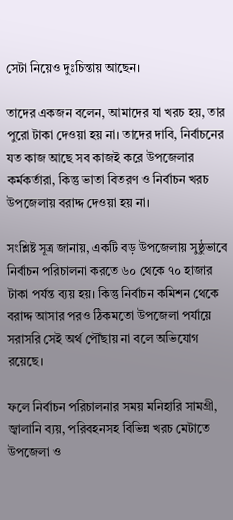সেটা নিয়েও দুঃচিন্তায় আছেন।

তাদের একজন বলেন, আমাদের যা খরচ হয়, তার পুরো টাকা দেওয়া হয় না। তাদের দাবি, নির্বাচনের যত কাজ আছে সব কাজই করে উপজেলার কর্মকর্তারা, কিন্তু ভাতা বিতরণ ও নির্বাচন খরচ উপজেলায় বরাদ্দ দেওয়া হয় না।

সংশ্লিষ্ট সূত্র জানায়, একটি বড় উপজেলায় সুষ্ঠুভাবে নির্বাচন পরিচালনা করতে ৬০ থেকে ৭০ হাজার টাকা পর্যন্ত ব্যয় হয়। কিন্তু নির্বাচন কমিশন থেকে বরাদ্দ আসার পরও ঠিকমতো উপজেলা পর্যায়ে সরাসরি সেই অর্থ পৌঁছায় না বলে অভিযোগ রয়েছে।

ফলে নির্বাচন পরিচালনার সময় মনিহারি সামগ্রী, জ্বালানি ব্যয়, পরিবহনসহ বিভিন্ন খরচ মেটাতে উপজেলা ও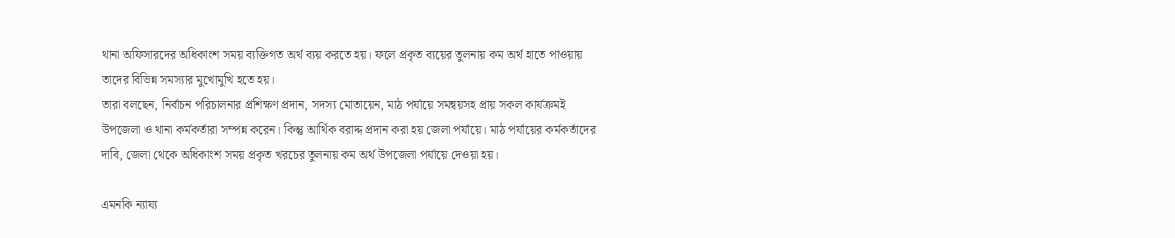থানা অফিসারদের অধিকাংশ সময় ব্যক্তিগত অর্থ ব্যয় করতে হয়। ফলে প্রকৃত ব্যয়ের তুলনায় কম অর্থ হাতে পাওয়ায় তাদের বিভিন্ন সমস্যার মুখোমুখি হতে হয়।
তারা বলছেন, নির্বাচন পরিচালনার প্রশিক্ষণ প্রদান, সদস্য মোতায়েন, মাঠ পর্যায়ে সমন্বয়সহ প্রায় সকল কার্যক্রমই উপজেলা ও থানা কর্মকর্তারা সম্পন্ন করেন। কিন্তু আর্থিক বরাদ্দ প্রদান করা হয় জেলা পর্যায়ে। মাঠ পর্যায়ের কর্মকর্তাদের দাবি, জেলা থেকে অধিকাংশ সময় প্রকৃত খরচের তুলনায় কম অর্থ উপজেলা পর্যায়ে দেওয়া হয়।

এমনকি ন্যায্য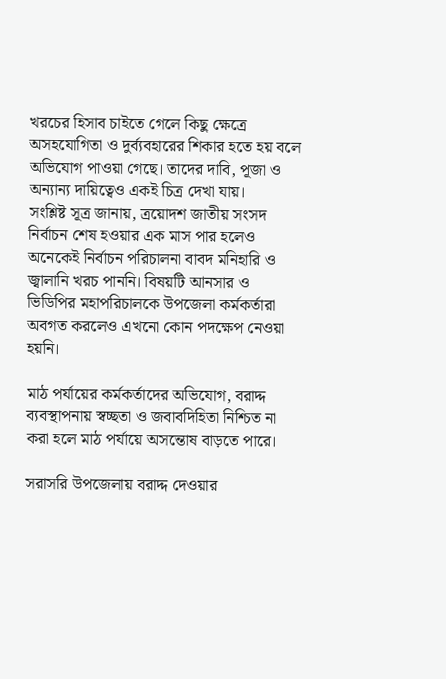খরচের হিসাব চাইতে গেলে কিছু ক্ষেত্রে অসহযোগিতা ও দুর্ব্যবহারের শিকার হতে হয় বলে অভিযোগ পাওয়া গেছে। তাদের দাবি, পূজা ও অন্যান্য দায়িত্বেও একই চিত্র দেখা যায়।
সংশ্লিষ্ট সূত্র জানায়, ত্রয়োদশ জাতীয় সংসদ নির্বাচন শেষ হওয়ার এক মাস পার হলেও অনেকেই নির্বাচন পরিচালনা বাবদ মনিহারি ও জ্বালানি খরচ পাননি। বিষয়টি আনসার ও ভিডিপির মহাপরিচালকে উপজেলা কর্মকর্তারা অবগত করলেও এখনো কোন পদক্ষেপ নেওয়া হয়নি।

মাঠ পর্যায়ের কর্মকর্তাদের অভিযোগ, বরাদ্দ ব্যবস্থাপনায় স্বচ্ছতা ও জবাবদিহিতা নিশ্চিত না করা হলে মাঠ পর্যায়ে অসন্তোষ বাড়তে পারে।

সরাসরি উপজেলায় বরাদ্দ দেওয়ার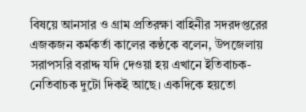বিষয়ে আনসার ও গ্রাম প্রতিরক্ষা বাহিনীর সদরদপ্তরের এজকজন কর্মকর্তা কালের কণ্ঠকে বলেন, উপজেলায় সরাপসরি বরাদ্দ যদি দেওয়া হয় এখানে ইতিবাচক-নেতিবাচক দুটো দিকই আছে। একদিকে হয়তো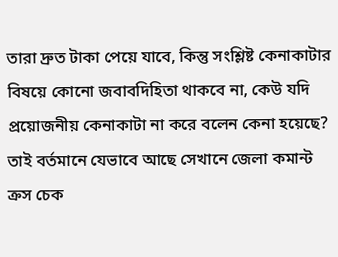তারা দ্রুত টাকা পেয়ে যাবে, কিন্তু সংশ্লিষ্ট কেনাকাটার বিষয়ে কোনো জবাবদিহিতা থাকবে না, কেউ যদি প্রয়োজনীয় কেনাকাটা না করে বলেন কেনা হয়েছে? তাই বর্তমানে যেভাবে আছে সেখানে জেলা কমান্ট ক্রস চেক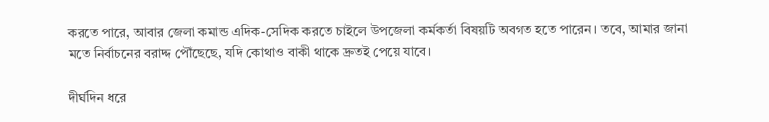করতে পারে, আবার জেলা কমান্ড এদিক-সেদিক করতে চাইলে উপজেলা কর্মকর্তা বিষয়টি অবগত হতে পারেন। তবে, আমার জানা মতে নির্বাচনের বরাদ্দ পৌঁছেছে, যদি কোথাও বাকী থাকে দ্রুতই পেয়ে যাবে।

দীর্ঘদিন ধরে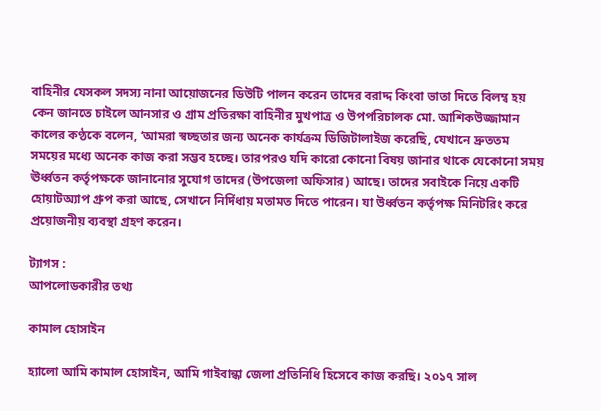বাহিনীর যেসকল সদস্য নানা আয়োজনের ডিউটি পালন করেন তাদের বরাদ্দ কিংবা ভাতা দিতে বিলম্ব হয় কেন জানতে চাইলে আনসার ও গ্রাম প্রতিরক্ষা বাহিনীর মুখপাত্র ও উপপরিচালক মো. আশিকউজ্জামান কালের কণ্ঠকে বলেন, ‘আমরা স্বচ্ছতার জন্য অনেক কার্যক্রম ডিজিটালাইজ করেছি, যেখানে দ্রুততম সময়ের মধ্যে অনেক কাজ করা সম্ভব হচ্ছে। তারপরও যদি কারো কোনো বিষয় জানার থাকে যেকোনো সময় ঊর্ধ্বতন কর্তৃপক্ষকে জানানোর সুযোগ তাদের (উপজেলা অফিসার) আছে। তাদের সবাইকে নিয়ে একটি হোয়াটঅ্যাপ গ্রুপ করা আছে, সেখানে নির্দিধায় মতামত দিতে পারেন। যা উর্ধ্বতন কর্তৃপক্ষ মিনিটরিং করে প্রয়োজনীয় ব্যবস্থা গ্রহণ করেন।

ট্যাগস :
আপলোডকারীর তথ্য

কামাল হোসাইন

হ্যালো আমি কামাল হোসাইন, আমি গাইবান্ধা জেলা প্রতিনিধি হিসেবে কাজ করছি। ২০১৭ সাল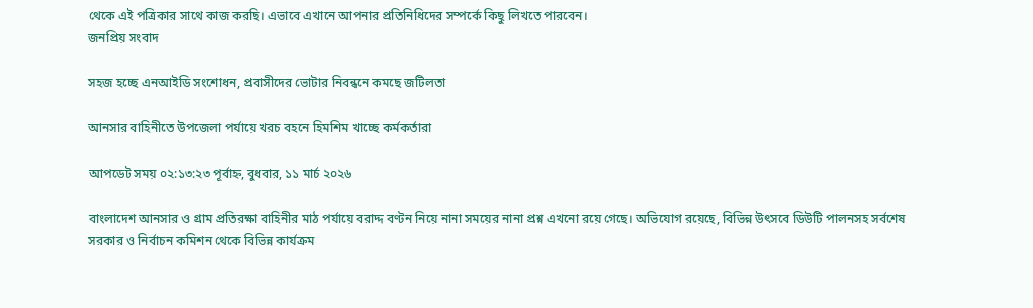থেকে এই পত্রিকার সাথে কাজ করছি। এভাবে এখানে আপনার প্রতিনিধিদের সম্পর্কে কিছু লিখতে পারবেন।
জনপ্রিয় সংবাদ

সহজ হচ্ছে এনআইডি সংশোধন, প্রবাসীদের ভোটার নিবন্ধনে কমছে জটিলতা

আনসার বাহিনীতে উপজেলা পর্যায়ে খরচ বহনে হিমশিম খাচ্ছে কর্মকর্তারা

আপডেট সময় ০২:১৩:২৩ পূর্বাহ্ন, বুধবার, ১১ মার্চ ২০২৬

বাংলাদেশ আনসার ও গ্রাম প্রতিরক্ষা বাহিনীর মাঠ পর্যায়ে বরাদ্দ বণ্টন নিয়ে নানা সময়ের নানা প্রশ্ন এখনো রয়ে গেছে। অভিযোগ রয়েছে, বিভিন্ন উৎসবে ডিউটি পালনসহ সর্বশেষ সরকার ও নির্বাচন কমিশন থেকে বিভিন্ন কার্যক্রম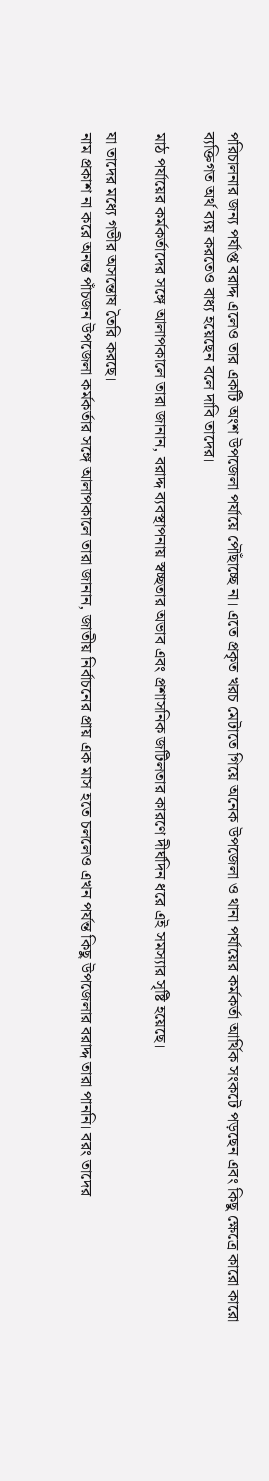পরিচালনার জন্য পর্যাপ্ত বরাদ্দ এলেও তার একটি অংশ উপজেলা পর্যায়ে পৌঁছাচ্ছে না। এতে প্রকৃত খরচ মেটাতে গিয়ে অনেক উপজেলা ও থানা পর্যায়ের কর্মকর্তা আর্থিক সংকটে পড়ছেন এবং কিছু ক্ষেত্রে কারো কারো ব্যক্তিগত অর্থ ব্যয় করতেও বাধ্য হয়েছেন বলে দাবি তাদের।

মাঠ পর্যায়ের কর্মকর্তাদের সঙ্গে আলাপকালে তারা জানান, বরাদ্দ ব্যবস্থাপনায় স্বচ্ছতার অভাব এবং প্রশাসনিক জটিলতার কারণে দীর্ঘদিন ধরে এই সমস্যার সৃষ্টি হয়েছে।

যা তাদের মধ্যে গভীর অসন্তোষ তৈরি করছে।
নাম প্রকাশ না করে অনন্ত পাঁচজন উপজেলা কর্মকর্তার সঙ্গে আলাপকালে তারা জানান, জাতীয় নির্বাচনের প্রায় এক মাস হতে চললেও এখন পর্যন্ত কিছু উপজেলার বরাদ্দ তারা পাননি। বরং তাদের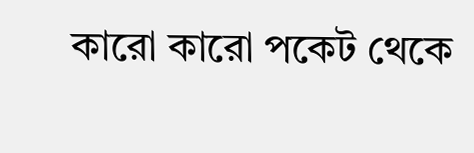কারো কারো পকেট থেকে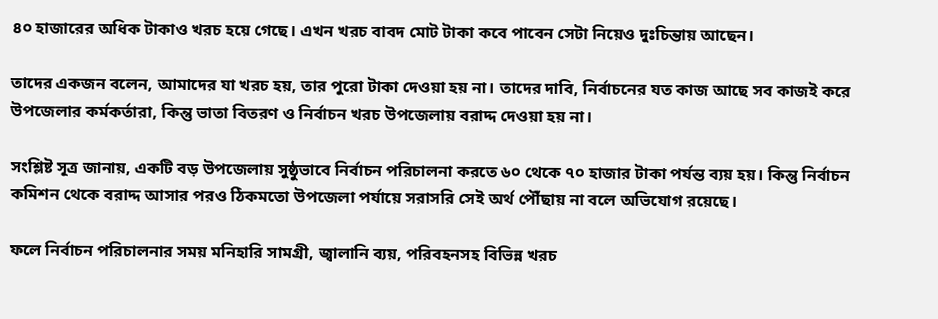৪০ হাজারের অধিক টাকাও খরচ হয়ে গেছে। এখন খরচ বাবদ মোট টাকা কবে পাবেন সেটা নিয়েও দুঃচিন্তায় আছেন।

তাদের একজন বলেন, আমাদের যা খরচ হয়, তার পুরো টাকা দেওয়া হয় না। তাদের দাবি, নির্বাচনের যত কাজ আছে সব কাজই করে উপজেলার কর্মকর্তারা, কিন্তু ভাতা বিতরণ ও নির্বাচন খরচ উপজেলায় বরাদ্দ দেওয়া হয় না।

সংশ্লিষ্ট সূত্র জানায়, একটি বড় উপজেলায় সুষ্ঠুভাবে নির্বাচন পরিচালনা করতে ৬০ থেকে ৭০ হাজার টাকা পর্যন্ত ব্যয় হয়। কিন্তু নির্বাচন কমিশন থেকে বরাদ্দ আসার পরও ঠিকমতো উপজেলা পর্যায়ে সরাসরি সেই অর্থ পৌঁছায় না বলে অভিযোগ রয়েছে।

ফলে নির্বাচন পরিচালনার সময় মনিহারি সামগ্রী, জ্বালানি ব্যয়, পরিবহনসহ বিভিন্ন খরচ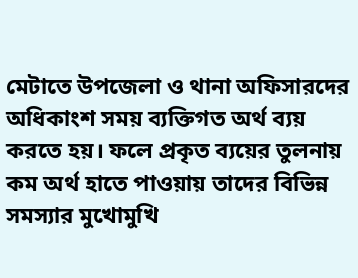মেটাতে উপজেলা ও থানা অফিসারদের অধিকাংশ সময় ব্যক্তিগত অর্থ ব্যয় করতে হয়। ফলে প্রকৃত ব্যয়ের তুলনায় কম অর্থ হাতে পাওয়ায় তাদের বিভিন্ন সমস্যার মুখোমুখি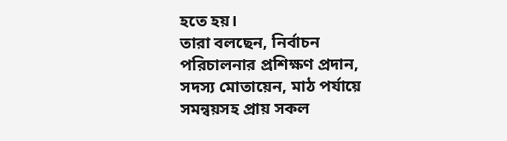হতে হয়।
তারা বলছেন, নির্বাচন পরিচালনার প্রশিক্ষণ প্রদান, সদস্য মোতায়েন, মাঠ পর্যায়ে সমন্বয়সহ প্রায় সকল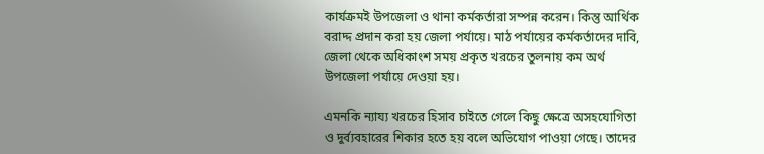কার্যক্রমই উপজেলা ও থানা কর্মকর্তারা সম্পন্ন করেন। কিন্তু আর্থিক বরাদ্দ প্রদান করা হয় জেলা পর্যায়ে। মাঠ পর্যায়ের কর্মকর্তাদের দাবি, জেলা থেকে অধিকাংশ সময় প্রকৃত খরচের তুলনায় কম অর্থ উপজেলা পর্যায়ে দেওয়া হয়।

এমনকি ন্যায্য খরচের হিসাব চাইতে গেলে কিছু ক্ষেত্রে অসহযোগিতা ও দুর্ব্যবহারের শিকার হতে হয় বলে অভিযোগ পাওয়া গেছে। তাদের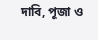দাবি, পূজা ও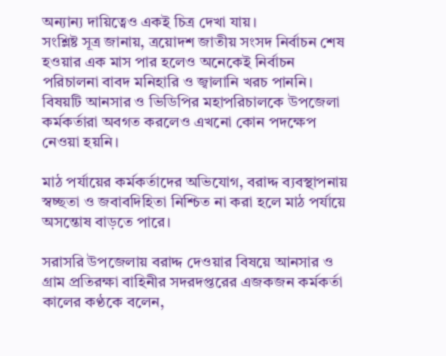অন্যান্য দায়িত্বেও একই চিত্র দেখা যায়।
সংশ্লিষ্ট সূত্র জানায়, ত্রয়োদশ জাতীয় সংসদ নির্বাচন শেষ হওয়ার এক মাস পার হলেও অনেকেই নির্বাচন পরিচালনা বাবদ মনিহারি ও জ্বালানি খরচ পাননি। বিষয়টি আনসার ও ভিডিপির মহাপরিচালকে উপজেলা কর্মকর্তারা অবগত করলেও এখনো কোন পদক্ষেপ নেওয়া হয়নি।

মাঠ পর্যায়ের কর্মকর্তাদের অভিযোগ, বরাদ্দ ব্যবস্থাপনায় স্বচ্ছতা ও জবাবদিহিতা নিশ্চিত না করা হলে মাঠ পর্যায়ে অসন্তোষ বাড়তে পারে।

সরাসরি উপজেলায় বরাদ্দ দেওয়ার বিষয়ে আনসার ও গ্রাম প্রতিরক্ষা বাহিনীর সদরদপ্তরের এজকজন কর্মকর্তা কালের কণ্ঠকে বলেন,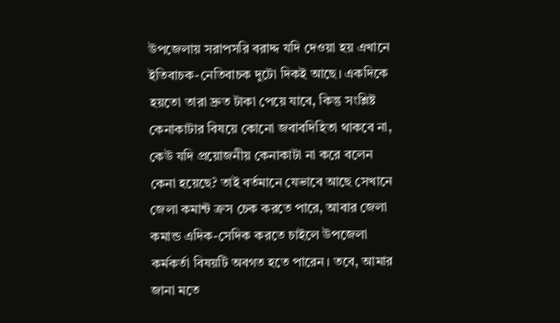উপজেলায় সরাপসরি বরাদ্দ যদি দেওয়া হয় এখানে ইতিবাচক-নেতিবাচক দুটো দিকই আছে। একদিকে হয়তো তারা দ্রুত টাকা পেয়ে যাবে, কিন্তু সংশ্লিষ্ট কেনাকাটার বিষয়ে কোনো জবাবদিহিতা থাকবে না, কেউ যদি প্রয়োজনীয় কেনাকাটা না করে বলেন কেনা হয়েছে? তাই বর্তমানে যেভাবে আছে সেখানে জেলা কমান্ট ক্রস চেক করতে পারে, আবার জেলা কমান্ড এদিক-সেদিক করতে চাইলে উপজেলা কর্মকর্তা বিষয়টি অবগত হতে পারেন। তবে, আমার জানা মতে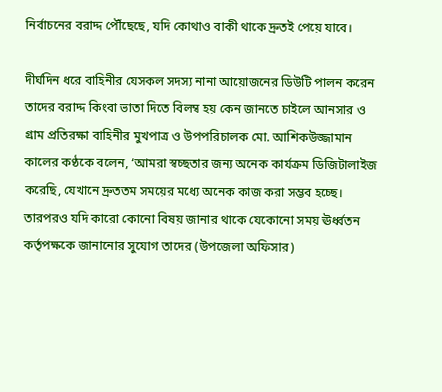নির্বাচনের বরাদ্দ পৌঁছেছে, যদি কোথাও বাকী থাকে দ্রুতই পেয়ে যাবে।

দীর্ঘদিন ধরে বাহিনীর যেসকল সদস্য নানা আয়োজনের ডিউটি পালন করেন তাদের বরাদ্দ কিংবা ভাতা দিতে বিলম্ব হয় কেন জানতে চাইলে আনসার ও গ্রাম প্রতিরক্ষা বাহিনীর মুখপাত্র ও উপপরিচালক মো. আশিকউজ্জামান কালের কণ্ঠকে বলেন, ‘আমরা স্বচ্ছতার জন্য অনেক কার্যক্রম ডিজিটালাইজ করেছি, যেখানে দ্রুততম সময়ের মধ্যে অনেক কাজ করা সম্ভব হচ্ছে। তারপরও যদি কারো কোনো বিষয় জানার থাকে যেকোনো সময় ঊর্ধ্বতন কর্তৃপক্ষকে জানানোর সুযোগ তাদের (উপজেলা অফিসার)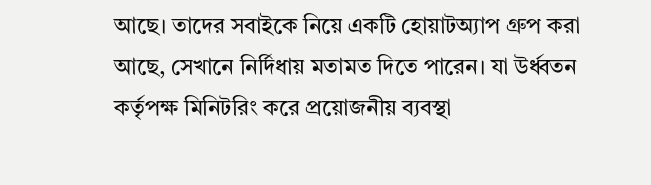আছে। তাদের সবাইকে নিয়ে একটি হোয়াটঅ্যাপ গ্রুপ করা আছে, সেখানে নির্দিধায় মতামত দিতে পারেন। যা উর্ধ্বতন কর্তৃপক্ষ মিনিটরিং করে প্রয়োজনীয় ব্যবস্থা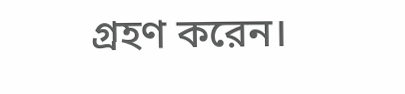গ্রহণ করেন।